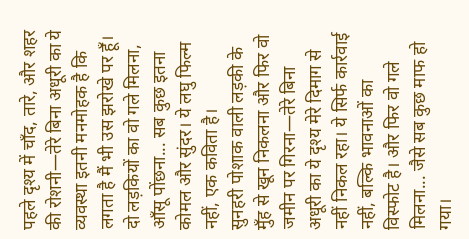पहले दृश्य में चाँद, तारे, और शहर की रोशनी—तेरे बिना अधूरी का ये व्यवस्था इतनी मनमोहक है कि लगता है मैं भी उस झरोखे पर हूँ। दो लड़कियों का वो गले मिलना, आँसू पोंछना... सब कुछ इतना कोमल और सुंदर। ये लघु फिल्म नहीं, एक कविता है।
सुनहरी पोशाक वाली लड़की के मुँह से खून निकलना और फिर वो जमीन पर गिरना—तेरे बिना अधूरी का ये दृश्य मेरे दिमाग से नहीं निकल रहा। ये सिर्फ कार्रवाई नहीं, बल्कि भावनाओं का विस्फोट है। और फिर वो गले मिलना... जैसे सब कुछ माफ हो गया।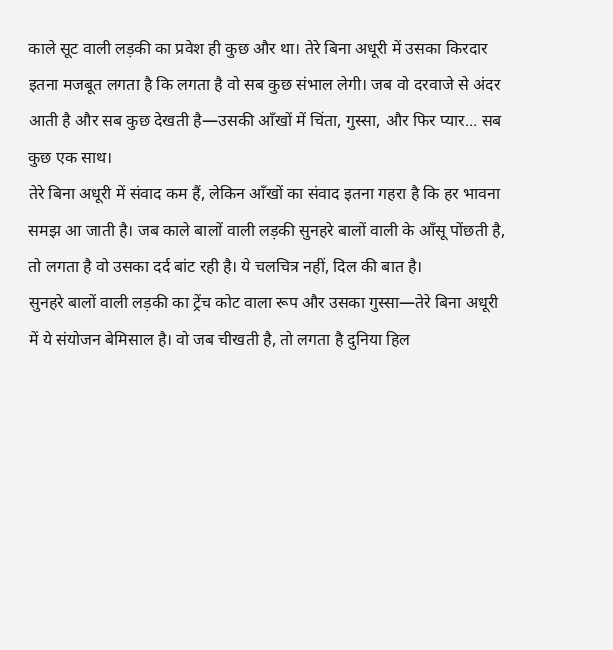काले सूट वाली लड़की का प्रवेश ही कुछ और था। तेरे बिना अधूरी में उसका किरदार इतना मजबूत लगता है कि लगता है वो सब कुछ संभाल लेगी। जब वो दरवाजे से अंदर आती है और सब कुछ देखती है—उसकी आँखों में चिंता, गुस्सा, और फिर प्यार... सब कुछ एक साथ।
तेरे बिना अधूरी में संवाद कम हैं, लेकिन आँखों का संवाद इतना गहरा है कि हर भावना समझ आ जाती है। जब काले बालों वाली लड़की सुनहरे बालों वाली के आँसू पोंछती है, तो लगता है वो उसका दर्द बांट रही है। ये चलचित्र नहीं, दिल की बात है।
सुनहरे बालों वाली लड़की का ट्रेंच कोट वाला रूप और उसका गुस्सा—तेरे बिना अधूरी में ये संयोजन बेमिसाल है। वो जब चीखती है, तो लगता है दुनिया हिल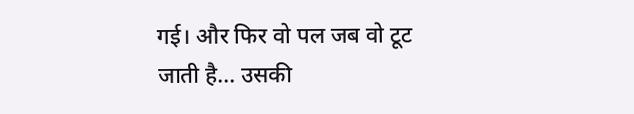गई। और फिर वो पल जब वो टूट जाती है... उसकी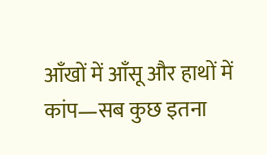आँखों में आँसू और हाथों में कांप—सब कुछ इतना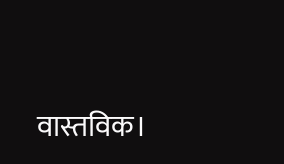वास्तविक।